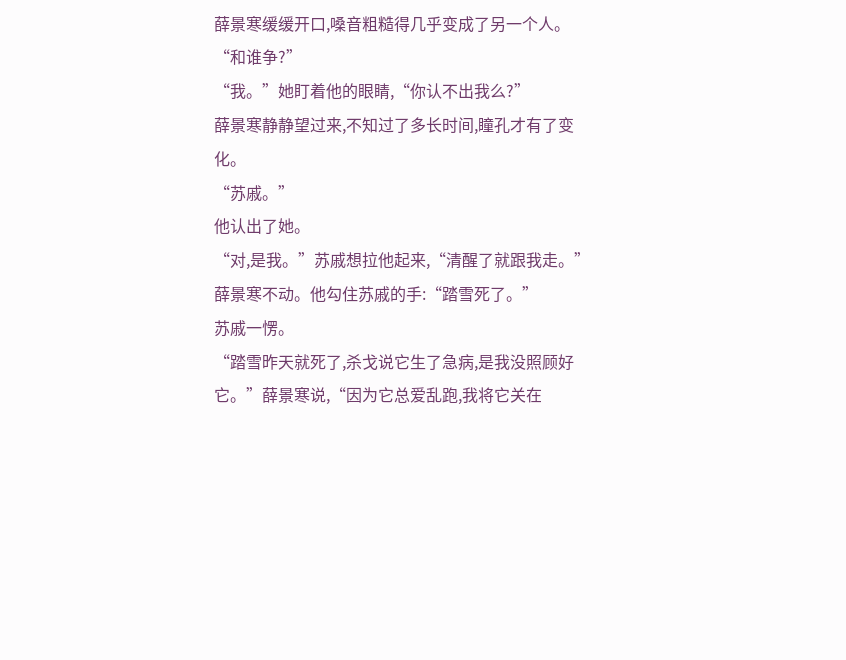薛景寒缓缓开口,嗓音粗糙得几乎变成了另一个人。
“和谁争?”
“我。”她盯着他的眼睛,“你认不出我么?”
薛景寒静静望过来,不知过了多长时间,瞳孔才有了变化。
“苏戚。”
他认出了她。
“对,是我。”苏戚想拉他起来,“清醒了就跟我走。”
薛景寒不动。他勾住苏戚的手:“踏雪死了。”
苏戚一愣。
“踏雪昨天就死了,杀戈说它生了急病,是我没照顾好它。”薛景寒说,“因为它总爱乱跑,我将它关在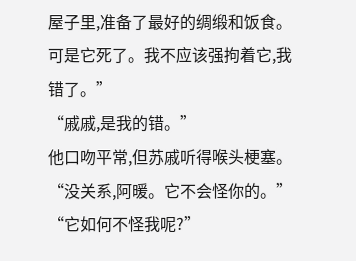屋子里,准备了最好的绸缎和饭食。可是它死了。我不应该强拘着它,我错了。”
“戚戚,是我的错。”
他口吻平常,但苏戚听得喉头梗塞。
“没关系,阿暖。它不会怪你的。”
“它如何不怪我呢?”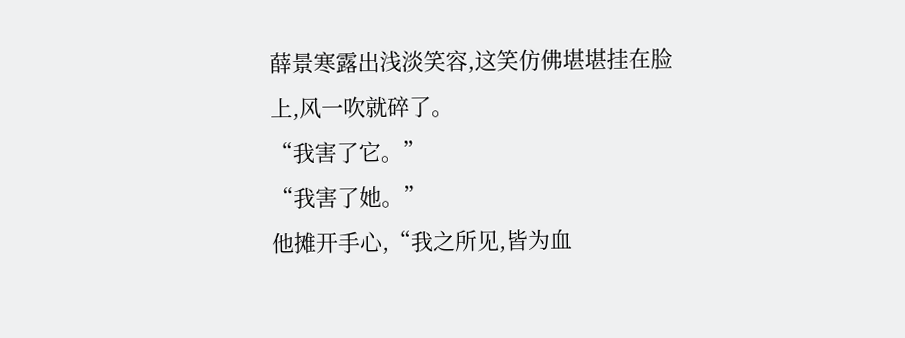薛景寒露出浅淡笑容,这笑仿佛堪堪挂在脸上,风一吹就碎了。
“我害了它。”
“我害了她。”
他摊开手心,“我之所见,皆为血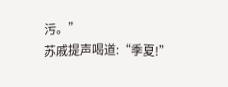污。”
苏戚提声喝道:“季夏!”